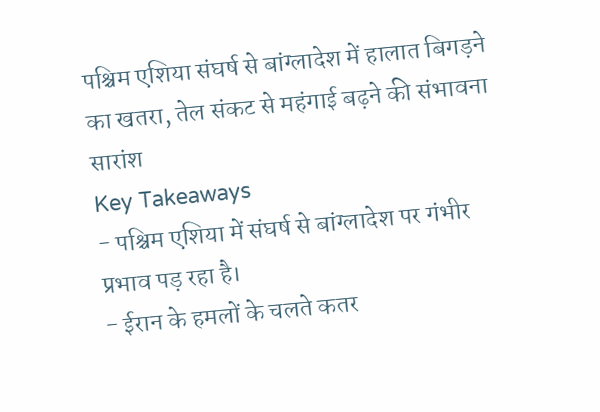पश्चिम एशिया संघर्ष से बांग्लादेश में हालात बिगड़ने का खतरा, तेल संकट से महंगाई बढ़ने की संभावना
सारांश
Key Takeaways
- पश्चिम एशिया में संघर्ष से बांग्लादेश पर गंभीर प्रभाव पड़ रहा है।
- ईरान के हमलों के चलते कतर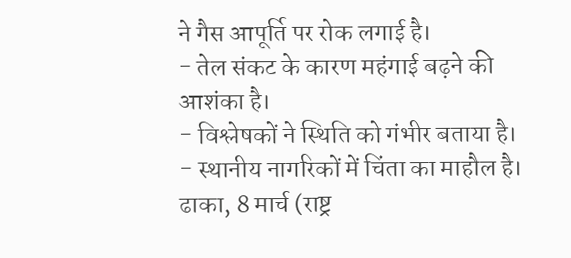ने गैस आपूर्ति पर रोक लगाई है।
- तेल संकट के कारण महंगाई बढ़ने की आशंका है।
- विश्लेषकों ने स्थिति को गंभीर बताया है।
- स्थानीय नागरिकों में चिंता का माहौल है।
ढाका, 8 मार्च (राष्ट्र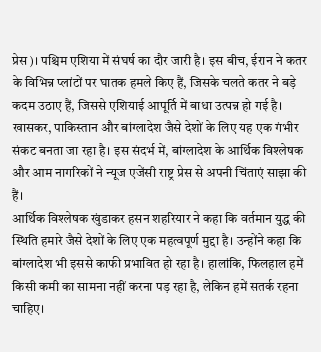प्रेस)। पश्चिम एशिया में संघर्ष का दौर जारी है। इस बीच, ईरान ने कतर के विभिन्न प्लांटों पर घातक हमले किए हैं, जिसके चलते कतर ने बड़े कदम उठाए हैं, जिससे एशियाई आपूर्ति में बाधा उत्पन्न हो गई है। खासकर, पाकिस्तान और बांग्लादेश जैसे देशों के लिए यह एक गंभीर संकट बनता जा रहा है। इस संदर्भ में, बांग्लादेश के आर्थिक विश्लेषक और आम नागरिकों ने न्यूज एजेंसी राष्ट्र प्रेस से अपनी चिंताएं साझा की हैं।
आर्थिक विश्लेषक खुंडाकर हसन शहरियार ने कहा कि वर्तमान युद्ध की स्थिति हमारे जैसे देशों के लिए एक महत्वपूर्ण मुद्दा है। उन्होंने कहा कि बांग्लादेश भी इससे काफी प्रभावित हो रहा है। हालांकि, फिलहाल हमें किसी कमी का सामना नहीं करना पड़ रहा है, लेकिन हमें सतर्क रहना चाहिए।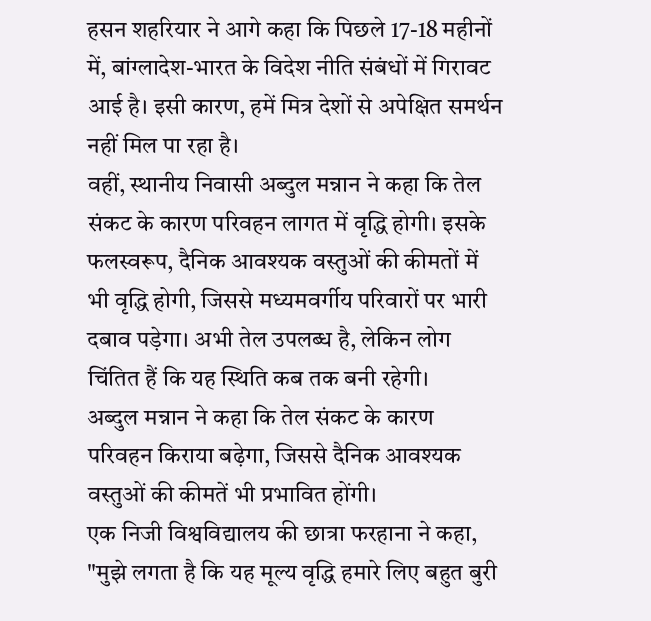हसन शहरियार ने आगे कहा कि पिछले 17-18 महीनों में, बांग्लादेश-भारत के विदेश नीति संबंधों में गिरावट आई है। इसी कारण, हमें मित्र देशों से अपेक्षित समर्थन नहीं मिल पा रहा है।
वहीं, स्थानीय निवासी अब्दुल मन्नान ने कहा कि तेल संकट के कारण परिवहन लागत में वृद्धि होगी। इसके फलस्वरूप, दैनिक आवश्यक वस्तुओं की कीमतों में भी वृद्धि होगी, जिससे मध्यमवर्गीय परिवारों पर भारी दबाव पड़ेगा। अभी तेल उपलब्ध है, लेकिन लोग चिंतित हैं कि यह स्थिति कब तक बनी रहेगी।
अब्दुल मन्नान ने कहा कि तेल संकट के कारण परिवहन किराया बढ़ेगा, जिससे दैनिक आवश्यक वस्तुओं की कीमतें भी प्रभावित होंगी।
एक निजी विश्वविद्यालय की छात्रा फरहाना ने कहा, "मुझे लगता है कि यह मूल्य वृद्धि हमारे लिए बहुत बुरी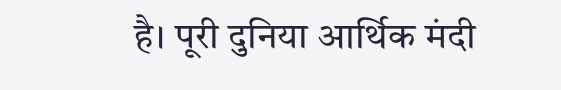है। पूरी दुनिया आर्थिक मंदी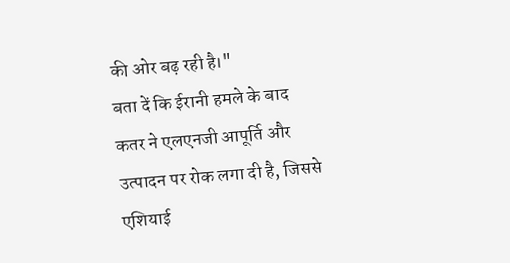की ओर बढ़ रही है।"
बता दें कि ईरानी हमले के बाद कतर ने एलएनजी आपूर्ति और उत्पादन पर रोक लगा दी है, जिससे एशियाई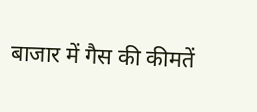बाजार में गैस की कीमतें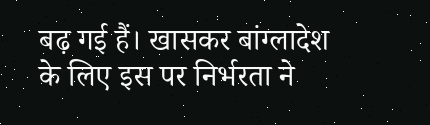बढ़ गई हैं। खासकर बांग्लादेश के लिए इस पर निर्भरता ने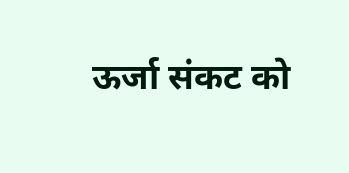ऊर्जा संकट को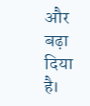और बढ़ा दिया है।